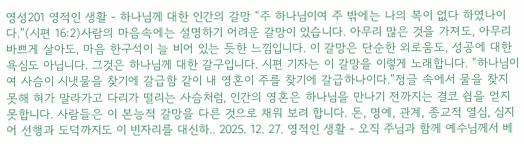영성201 영적인 생활 - 하나님께 대한 인간의 갈망 “주 하나님이여 주 밖에는 나의 복이 없다 하였나이다.”(시편 16:2)사람의 마음속에는 설명하기 어려운 갈망이 있습니다. 아무리 많은 것을 가져도, 아무리 바쁘게 살아도, 마음 한구석이 늘 비어 있는 듯한 느낌입니다. 이 갈망은 단순한 외로움도, 성공에 대한 욕심도 아닙니다. 그것은 하나님께 대한 갈구입니다. 시편 기자는 이 갈망을 이렇게 노래합니다. “하나님이여 사슴이 시냇물을 찾기에 갈급함 같이 내 영혼이 주를 찾기에 갈급하나이다.”정글 속에서 물을 찾지 못해 혀가 말라가고 다리가 떨리는 사슴처럼, 인간의 영혼은 하나님을 만나기 전까지는 결코 쉼을 얻지 못합니다. 사람들은 이 본능적 갈망을 다른 것으로 채워 보려 합니다. 돈, 명예, 관계, 종교적 열심, 심지어 선행과 도덕까지도 이 빈자리를 대신하.. 2025. 12. 27. 영적인 생활 - 오직 주님과 함께 예수님께서 베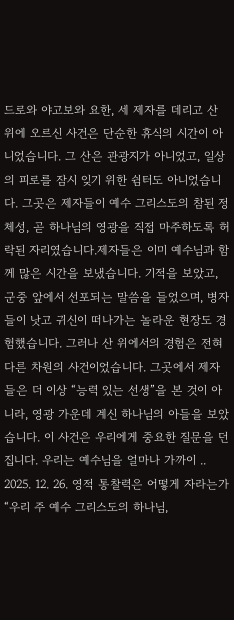드로와 야고보와 요한, 세 제자를 데리고 산 위에 오르신 사건은 단순한 휴식의 시간이 아니었습니다. 그 산은 관광지가 아니었고, 일상의 피로를 잠시 잊기 위한 쉼터도 아니었습니다. 그곳은 제자들이 예수 그리스도의 참된 정체성, 곧 하나님의 영광을 직접 마주하도록 허락된 자리였습니다.제자들은 이미 예수님과 함께 많은 시간을 보냈습니다. 기적을 보았고, 군중 앞에서 선포되는 말씀을 들었으며, 병자들이 낫고 귀신이 떠나가는 놀라운 현장도 경험했습니다. 그러나 산 위에서의 경험은 전혀 다른 차원의 사건이었습니다. 그곳에서 제자들은 더 이상 “능력 있는 선생”을 본 것이 아니라, 영광 가운데 계신 하나님의 아들을 보았습니다. 이 사건은 우리에게 중요한 질문을 던집니다. 우리는 예수님을 얼마나 가까이 .. 2025. 12. 26. 영적 통찰력은 어떻게 자라는가 “우리 주 예수 그리스도의 하나님,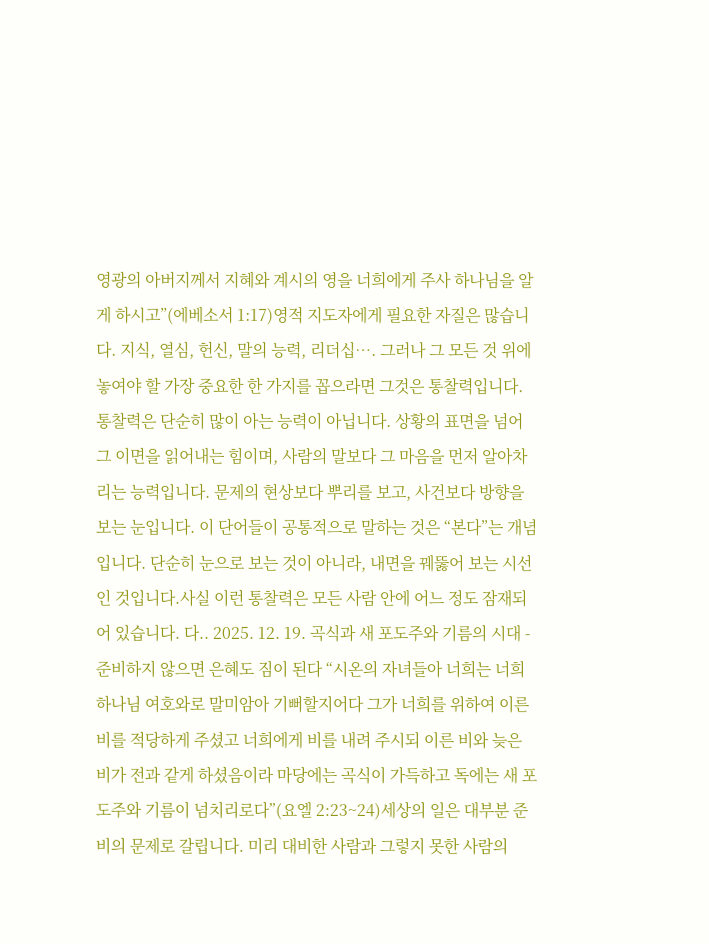영광의 아버지께서 지혜와 계시의 영을 너희에게 주사 하나님을 알게 하시고”(에베소서 1:17)영적 지도자에게 필요한 자질은 많습니다. 지식, 열심, 헌신, 말의 능력, 리더십…. 그러나 그 모든 것 위에 놓여야 할 가장 중요한 한 가지를 꼽으라면 그것은 통찰력입니다. 통찰력은 단순히 많이 아는 능력이 아닙니다. 상황의 표면을 넘어 그 이면을 읽어내는 힘이며, 사람의 말보다 그 마음을 먼저 알아차리는 능력입니다. 문제의 현상보다 뿌리를 보고, 사건보다 방향을 보는 눈입니다. 이 단어들이 공통적으로 말하는 것은 “본다”는 개념입니다. 단순히 눈으로 보는 것이 아니라, 내면을 꿰뚫어 보는 시선인 것입니다.사실 이런 통찰력은 모든 사람 안에 어느 정도 잠재되어 있습니다. 다.. 2025. 12. 19. 곡식과 새 포도주와 기름의 시대 - 준비하지 않으면 은혜도 짐이 된다 “시온의 자녀들아 너희는 너희 하나님 여호와로 말미암아 기뻐할지어다 그가 너희를 위하여 이른 비를 적당하게 주셨고 너희에게 비를 내려 주시되 이른 비와 늦은 비가 전과 같게 하셨음이라 마당에는 곡식이 가득하고 독에는 새 포도주와 기름이 넘치리로다”(요엘 2:23~24)세상의 일은 대부분 준비의 문제로 갈립니다. 미리 대비한 사람과 그렇지 못한 사람의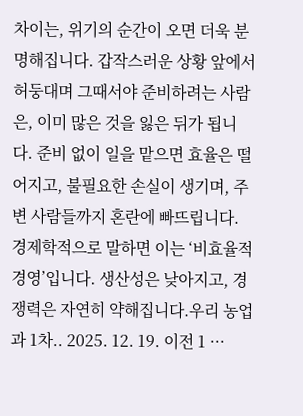차이는, 위기의 순간이 오면 더욱 분명해집니다. 갑작스러운 상황 앞에서 허둥대며 그때서야 준비하려는 사람은, 이미 많은 것을 잃은 뒤가 됩니다. 준비 없이 일을 맡으면 효율은 떨어지고, 불필요한 손실이 생기며, 주변 사람들까지 혼란에 빠뜨립니다. 경제학적으로 말하면 이는 ‘비효율적 경영’입니다. 생산성은 낮아지고, 경쟁력은 자연히 약해집니다.우리 농업과 1차.. 2025. 12. 19. 이전 1 ···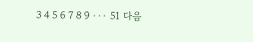3 4 5 6 7 8 9 ··· 51 다음